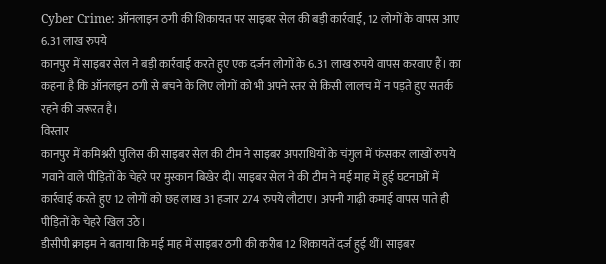Cyber Crime: ऑनलाइन ठगी की शिकायत पर साइबर सेल की बड़ी कार्रवाई, 12 लोगों के वापस आए 6.31 लाख रुपये
कानपुर में साइबर सेल ने बड़ी कार्रवाई करते हुए एक दर्जन लोगों के 6.31 लाख रुपये वापस करवाए हैं। का कहना है कि ऑनलइन ठगी से बचने के लिए लोगों को भी अपने स्तर से किसी लालच में न पड़ते हुए सतर्क रहने की जरूरत है।
विस्तार
कानपुर में कमिश्नरी पुलिस की साइबर सेल की टीम ने साइबर अपराधियों के चंगुल में फंसकर लाखों रुपये गवाने वाले पीड़ितों के चेहरे पर मुस्कान बिखेर दी। साइबर सेल ने की टीम ने मई माह में हुई घटनाओं में कार्रवाई करते हुए 12 लोगों को छह लाख 31 हजार 274 रुपये लौटाए। अपनी गाढ़ी कमाई वापस पाते ही पीड़ितों के चेहरे खिल उठे।
डीसीपी क्राइम ने बताया कि मई माह में साइबर ठगी की करीब 12 शिकायतें दर्ज हुई थीं। साइबर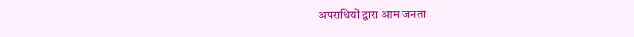अपराधियों द्वारा आम जनता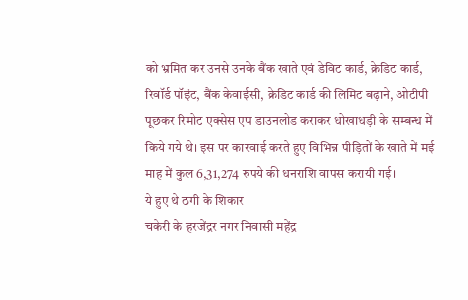को भ्रमित कर उनसे उनके बैंक खाते एवं डेविट कार्ड, क्रेडिट कार्ड, रिवॉर्ड पॉइंट, बैंक केवाईसी, क्रेडिट कार्ड की लिमिट बढ़ाने, ओटीपी पूछकर रिमोट एक्सेस एप डाउनलोड कराकर धोखाधड़ी के सम्बन्ध में किये गये थे। इस पर कारवाई करते हुए विभिन्न पीड़ितों के खाते में मई माह में कुल 6,31,274 रुपये की धनराशि वापस करायी गई।
ये हुए थे ठगी के शिकार
चकेरी के हरजेंद्रर नगर निवासी महेंद्र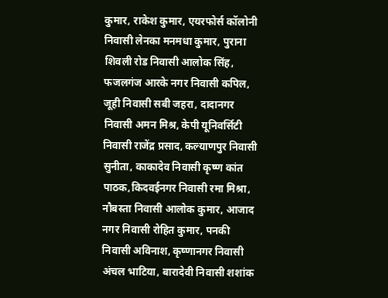कुमार, राकेश कुमार, एयरफोर्स कॉलोनी निवासी लेनका मनमधा कुमार, पुराना शिवली रोड निवासी आलोक सिंह, फजलगंज आरके नगर निवासी कपिल, जूही निवासी सबी जहरा, दादानगर निवासी अमन मिश्र, केपी यूनिवर्सिटी निवासी राजेंद्र प्रसाद, कल्याणपुर निवासी सुनीता, काकादेव निवासी कृष्ण कांत पाठक,किदवईनगर निवासी रमा मिश्रा, नौबस्ता निवासी आलोक कुमार, आजाद नगर निवासी रोहित कुमार, पनकी निवासी अविनाश, कृष्णानगर निवासी अंचल भाटिया, बारादेवी निवासी शशांक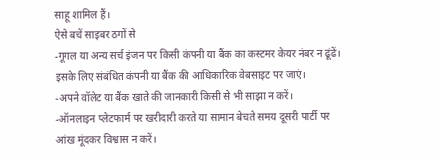साहू शामिल हैं।
ऐसे बचें साइबर ठगों से
-गूगल या अन्य सर्च इंजन पर किसी कंपनी या बैंक का कस्टमर केयर नंबर न ढूंढें। इसके लिए संबंधित कंपनी या बैंक की आधिकारिक वेबसाइट पर जाएं।
-अपने वॉलेट या बैंक खाते की जानकारी किसी से भी साझा न करें।
-ऑनलाइन प्लेटफार्म पर खरीदारी करते या सामान बेचते समय दूसरी पार्टी पर आंख मूंदकर विश्वास न करें।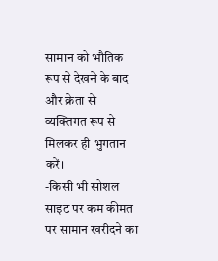सामान को भौतिक रूप से देखने के बाद और क्रेता से व्यक्तिगत रूप से मिलकर ही भुगतान करें।
-किसी भी सोशल साइट पर कम कीमत पर सामान खरीदने का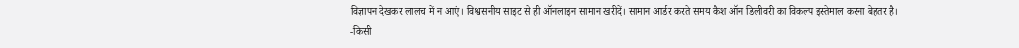विज्ञापन देखकर लालच में न आएं। विश्वसनीय साइट से ही ऑनलाइन सामान खरीदें। सामान आर्डर करते समय कैश ऑन डिलीवरी का विकल्प इस्तेमाल करना बेहतर है।
-किसी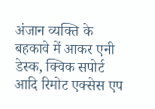अंजान व्यक्ति के बहकावे में आकर एनी डेस्क, क्विक सपोर्ट आदि रिमोट एक्सेस एप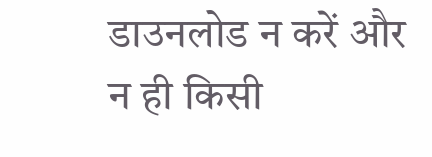डाउनलोड न करें और न ही किसी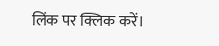लिंक पर क्लिक करें।